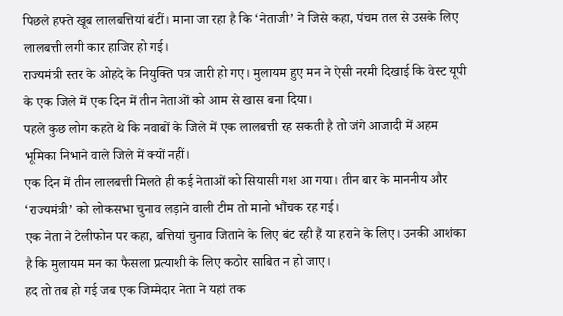पिछले हफ्ते खूब लालबत्तियां बंटीं। माना जा रहा है कि ‘नेताजी’ ने जिसे कहा, पंचम तल से उसके लिए लालबत्ती लगी कार हाजिर हो गई।
राज्यमंत्री स्तर के ओहदे के नियुक्ति पत्र जारी हो गए। मुलायम हुए मन ने ऐसी नरमी दिखाई कि वेस्ट यूपी के एक जिले में एक दिन में तीन नेताओं को आम से खास बना दिया।
पहले कुछ लोग कहते थे कि नवाबों के जिले में एक लालबत्ती रह सकती है तो जंगे आजादी में अहम भूमिका निभाने वाले जिले में क्यों नहीं।
एक दिन में तीन लालबत्ती मिलते ही कई नेताओं को सियासी गश आ गया। तीन बार के माननीय और ‘राज्यमंत्री’ को लोकसभा चुनाव लड़ाने वाली टीम तो मानो भौंचक रह गई।
एक नेता ने टेलीफोन पर कहा, बत्तियां चुनाव जिताने के लिए बंट रही हैं या हराने के लिए। उनकी आशंका है कि मुलायम मन का फैसला प्रत्याशी के लिए कठोर साबित न हो जाए।
हद तो तब हो गई जब एक जिम्मेदार नेता ने यहां तक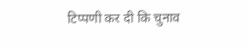टिप्पणी कर दी कि चुनाव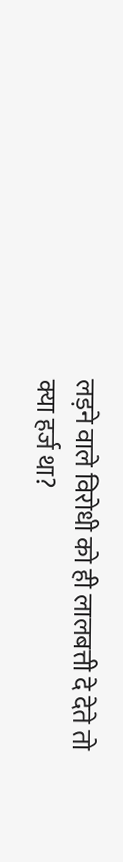लड़ने वाले विरोधी को ही लालबत्ती दे देते तो क्या हर्ज था?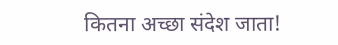कितना अच्छा संदेश जाता!